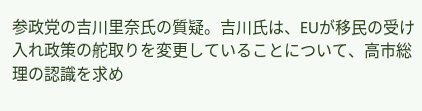参政党の吉川里奈氏の質疑。吉川氏は、EUが移民の受け入れ政策の舵取りを変更していることについて、高市総理の認識を求め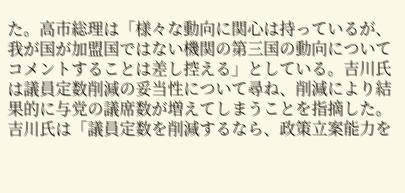た。高市総理は「様々な動向に関心は持っているが、我が国が加盟国ではない機関の第三国の動向についてコメントすることは差し控える」としている。吉川氏は議員定数削減の妥当性について尋ね、削減により結果的に与党の議席数が増えてしまうことを指摘した。吉川氏は「議員定数を削減するなら、政策立案能力を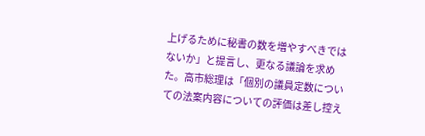上げるために秘書の数を増やすべきではないか」と提言し、更なる議論を求めた。高市総理は「個別の議員定数についての法案内容についての評価は差し控え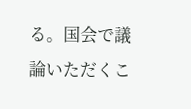る。国会で議論いただくこ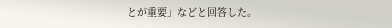とが重要」などと回答した。